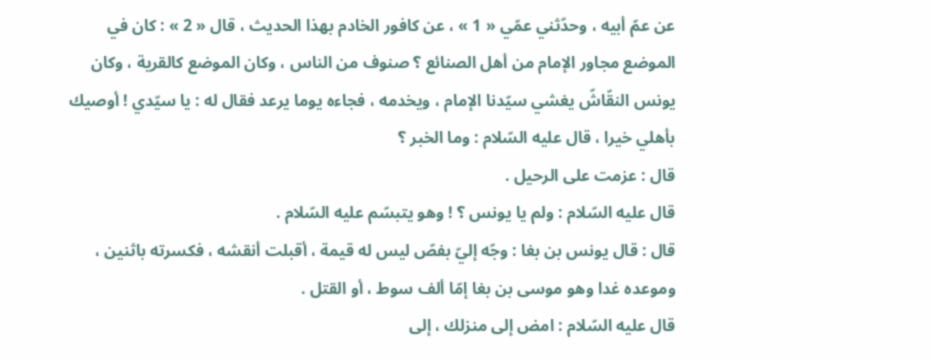عن عمّ أبيه ، وحدّثني عمّي « 1 » ، عن كافور الخادم بهذا الحديث ، قال « 2 » : كان في الموضع مجاور الإمام من أهل الصنائع ؟ صنوف من الناس ، وكان الموضع كالقرية ، وكان يونس النقّاشّ يغشي سيّدنا الإمام ، ويخدمه ، فجاءه يوما يرعد فقال له : يا سيّدي ! أوصيك بأهلي خيرا ، قال عليه السّلام : وما الخبر ؟
قال : عزمت على الرحيل .
قال عليه السّلام : ولم يا يونس ؟ ! وهو يتبسّم عليه السّلام .
قال : قال يونس بن بغا : وجّه إليّ بفصّ ليس له قيمة ، أقبلت أنقشه ، فكسرته باثنين ، وموعده غدا وهو موسى بن بغا إمّا ألف سوط ، أو القتل .
قال عليه السّلام : امض إلى منزلك ، إلى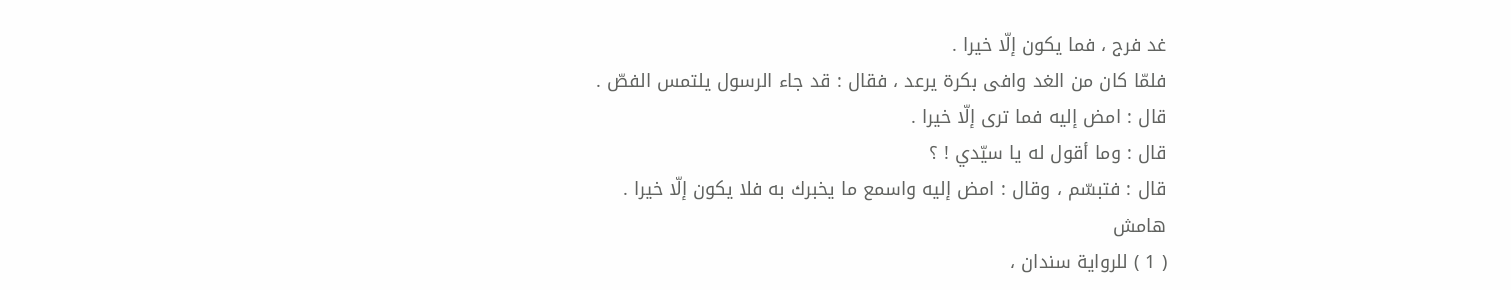غد فرج ، فما يكون إلّا خيرا .
فلمّا كان من الغد وافى بكرة يرعد ، فقال : قد جاء الرسول يلتمس الفصّ .
قال : امض إليه فما ترى إلّا خيرا .
قال : وما أقول له يا سيّدي ! ؟
قال : فتبسّم ، وقال : امض إليه واسمع ما يخبرك به فلا يكون إلّا خيرا .
هامش
( 1 ) للرواية سندان ،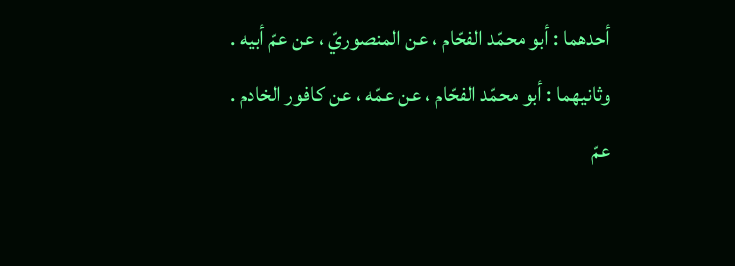أحدهما : أبو محمّد الفحّام ، عن المنصوريّ ، عن عمّ أبيه .
وثانيهما : أبو محمّد الفحّام ، عن عمّه ، عن كافور الخادم .
عمّ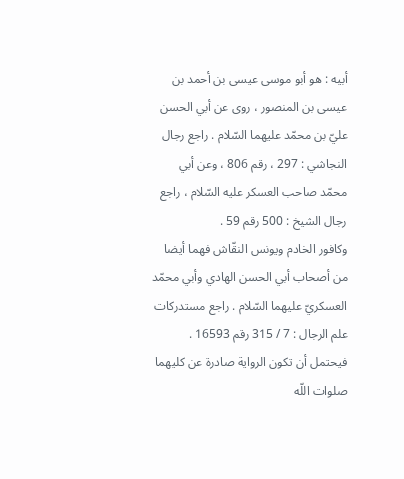أبيه : هو أبو موسى عيسى بن أحمد بن عيسى بن المنصور ، روى عن أبي الحسن عليّ بن محمّد عليهما السّلام . راجع رجال النجاشي : 297 ، رقم 806 ، وعن أبي محمّد صاحب العسكر عليه السّلام ، راجع رجال الشيخ : 500 رقم 59 .
وكافور الخادم ويونس النقّاش فهما أيضا من أصحاب أبي الحسن الهادي وأبي محمّد العسكريّ عليهما السّلام . راجع مستدركات علم الرجال : 7 / 315 رقم 16593 .
فيحتمل أن تكون الرواية صادرة عن كليهما صلوات اللّه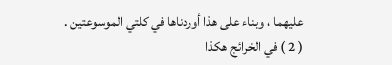عليهما ، وبناء على هذا أوردناها في كلتي الموسوعتين .
( 2 ) في الخرائج هكذا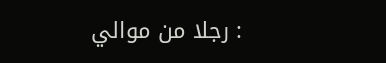: رجلا من موالي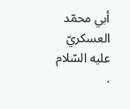أبي محمّد العسكريّ عليه السّلام .